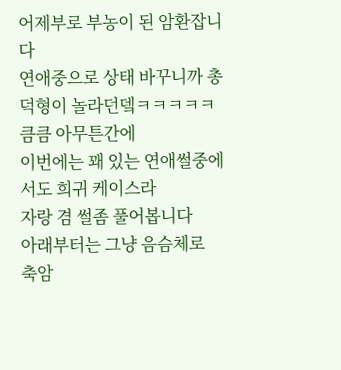어제부로 부농이 된 암환잡니다
연애중으로 상태 바꾸니까 총덕형이 놀라던뎈ㅋㅋㅋㅋㅋ
큼큼 아무튼간에
이번에는 꽤 있는 연애썰중에서도 희귀 케이스라
자랑 겸 썰좀 풀어봅니다
아래부터는 그냥 음슴체로
축암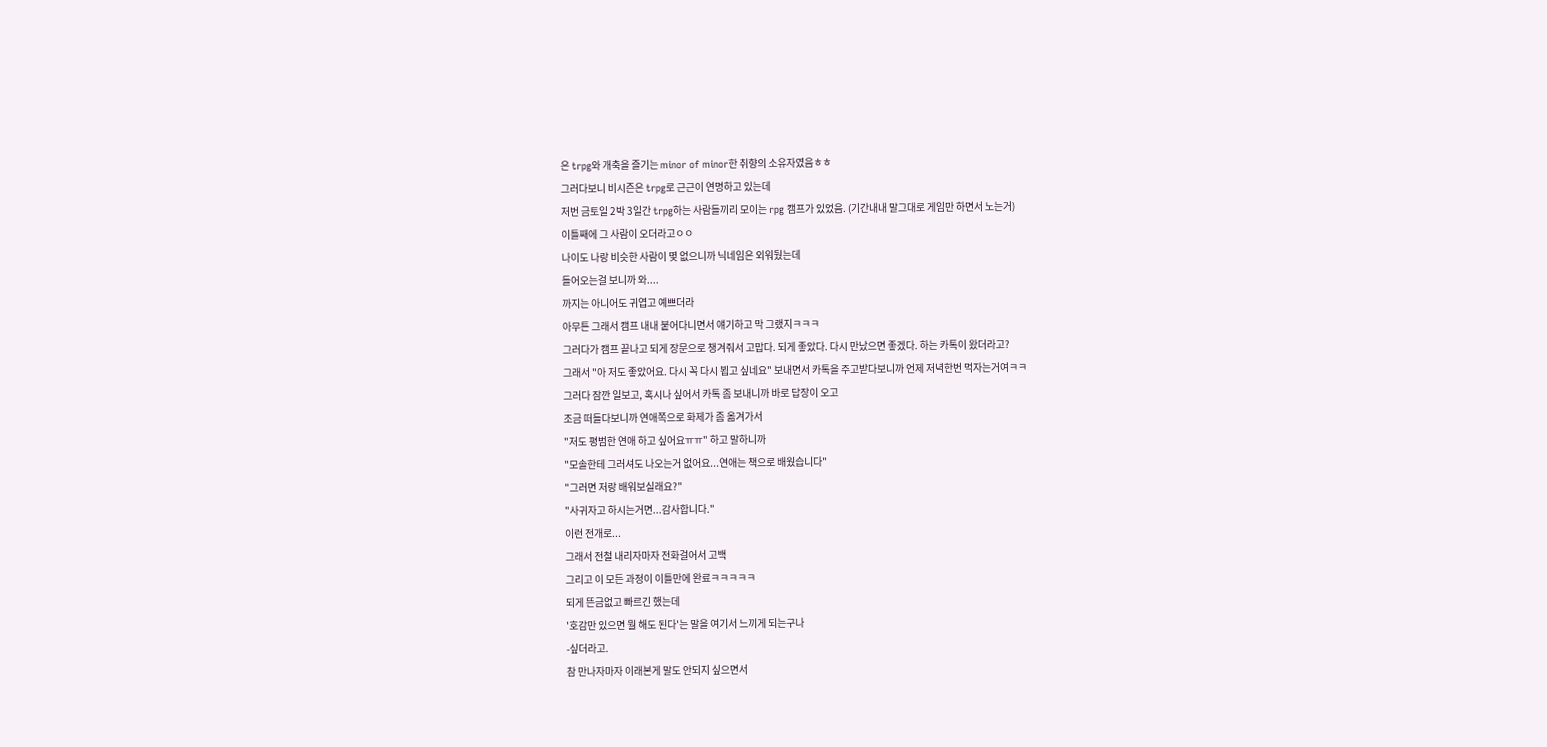은 trpg와 개축을 즐기는 minor of minor한 취향의 소유자였음ㅎㅎ
그러다보니 비시즌은 trpg로 근근이 연명하고 있는데
저번 금토일 2박 3일간 trpg하는 사람들끼리 모이는 rpg 캠프가 있었음. (기간내내 말그대로 게임만 하면서 노는거)
이틀째에 그 사람이 오더라고ㅇㅇ
나이도 나랑 비슷한 사람이 몇 없으니까 닉네임은 외워뒀는데
들어오는걸 보니까 와....
까지는 아니어도 귀엽고 예쁘더라
아무튼 그래서 캠프 내내 붙어다니면서 얘기하고 막 그랬지ㅋㅋㅋ
그러다가 캠프 끝나고 되게 장문으로 챙겨줘서 고맙다. 되게 좋았다. 다시 만났으면 좋겠다. 하는 카톡이 왔더라고?
그래서 "아 저도 좋았어요. 다시 꼭 다시 뵙고 싶네요" 보내면서 카톡을 주고받다보니까 언제 저녁한번 먹자는거여ㅋㅋ
그러다 잠깐 일보고, 혹시나 싶어서 카톡 좀 보내니까 바로 답장이 오고
조금 떠들다보니까 연애쪽으로 화제가 좀 옮겨가서
"저도 평범한 연애 하고 싶어요ㅠㅠ" 하고 말하니까
"모솔한테 그러셔도 나오는거 없어요...연애는 책으로 배웠습니다"
"그러면 저랑 배워보실래요?"
"사귀자고 하시는거면...감사합니다."
이런 전개로...
그래서 전철 내리자마자 전화걸어서 고백
그리고 이 모든 과정이 이틀만에 완료ㅋㅋㅋㅋㅋ
되게 뜬금없고 빠르긴 했는데
'호감만 있으면 뭘 해도 된다'는 말을 여기서 느끼게 되는구나
-싶더라고.
참 만나자마자 이래본게 말도 안되지 싶으면서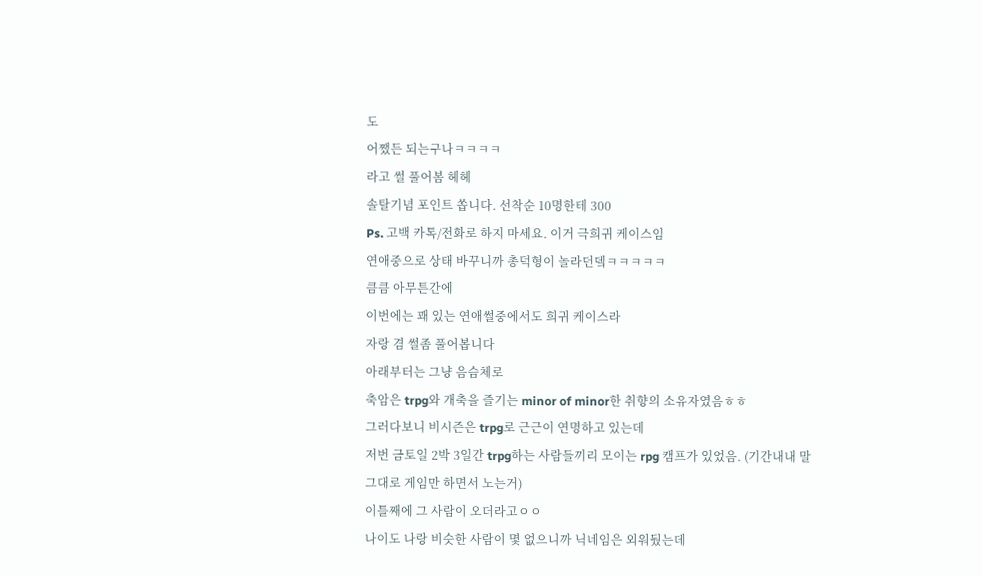도
어쨌든 되는구나ㅋㅋㅋㅋ
라고 썰 풀어봄 헤헤
솔탈기념 포인트 쏩니다. 선착순 10명한테 300
Ps. 고백 카톡/전화로 하지 마세요. 이거 극희귀 케이스임
연애중으로 상태 바꾸니까 총덕형이 놀라던뎈ㅋㅋㅋㅋㅋ
큼큼 아무튼간에
이번에는 꽤 있는 연애썰중에서도 희귀 케이스라
자랑 겸 썰좀 풀어봅니다
아래부터는 그냥 음슴체로
축암은 trpg와 개축을 즐기는 minor of minor한 취향의 소유자였음ㅎㅎ
그러다보니 비시즌은 trpg로 근근이 연명하고 있는데
저번 금토일 2박 3일간 trpg하는 사람들끼리 모이는 rpg 캠프가 있었음. (기간내내 말그대로 게임만 하면서 노는거)
이틀째에 그 사람이 오더라고ㅇㅇ
나이도 나랑 비슷한 사람이 몇 없으니까 닉네임은 외워뒀는데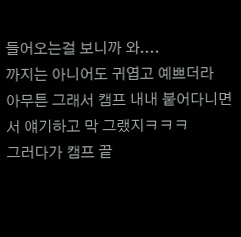들어오는걸 보니까 와....
까지는 아니어도 귀엽고 예쁘더라
아무튼 그래서 캠프 내내 붙어다니면서 얘기하고 막 그랬지ㅋㅋㅋ
그러다가 캠프 끝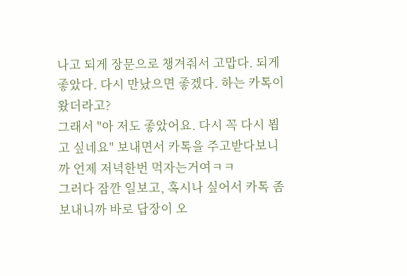나고 되게 장문으로 챙겨줘서 고맙다. 되게 좋았다. 다시 만났으면 좋겠다. 하는 카톡이 왔더라고?
그래서 "아 저도 좋았어요. 다시 꼭 다시 뵙고 싶네요" 보내면서 카톡을 주고받다보니까 언제 저녁한번 먹자는거여ㅋㅋ
그러다 잠깐 일보고, 혹시나 싶어서 카톡 좀 보내니까 바로 답장이 오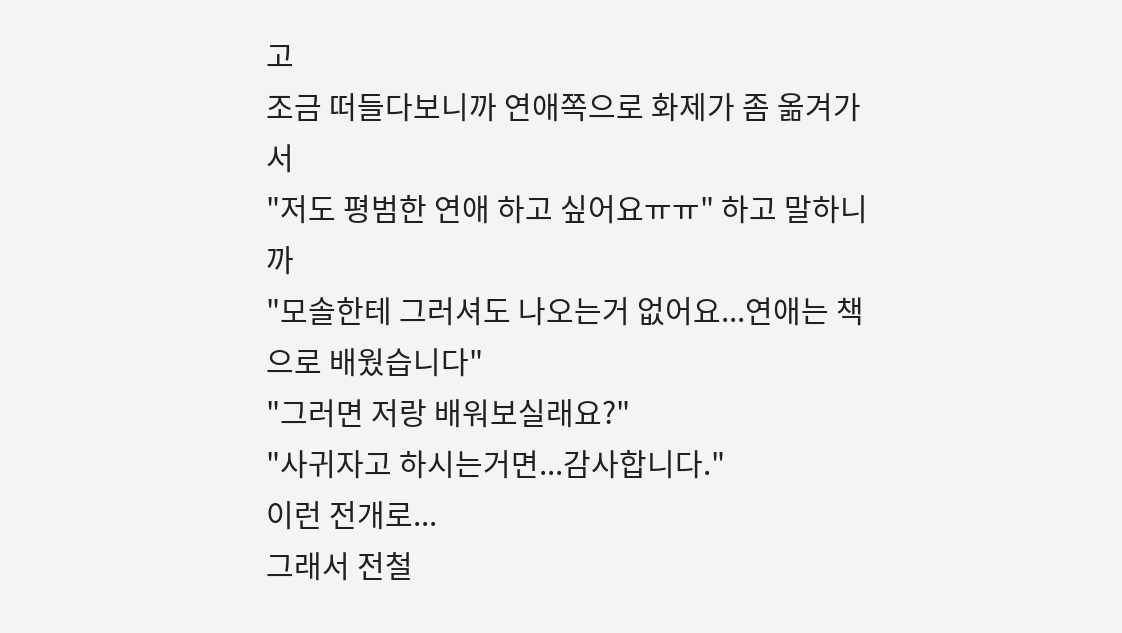고
조금 떠들다보니까 연애쪽으로 화제가 좀 옮겨가서
"저도 평범한 연애 하고 싶어요ㅠㅠ" 하고 말하니까
"모솔한테 그러셔도 나오는거 없어요...연애는 책으로 배웠습니다"
"그러면 저랑 배워보실래요?"
"사귀자고 하시는거면...감사합니다."
이런 전개로...
그래서 전철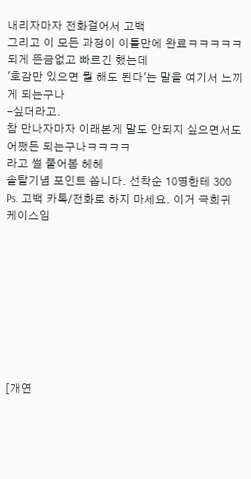내리자마자 전화걸어서 고백
그리고 이 모든 과정이 이틀만에 완료ㅋㅋㅋㅋㅋ
되게 뜬금없고 빠르긴 했는데
'호감만 있으면 뭘 해도 된다'는 말을 여기서 느끼게 되는구나
-싶더라고.
참 만나자마자 이래본게 말도 안되지 싶으면서도
어쨌든 되는구나ㅋㅋㅋㅋ
라고 썰 풀어봄 헤헤
솔탈기념 포인트 쏩니다. 선착순 10명한테 300
Ps. 고백 카톡/전화로 하지 마세요. 이거 극희귀 케이스임









[개연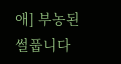애] 부농된 썰풉니다